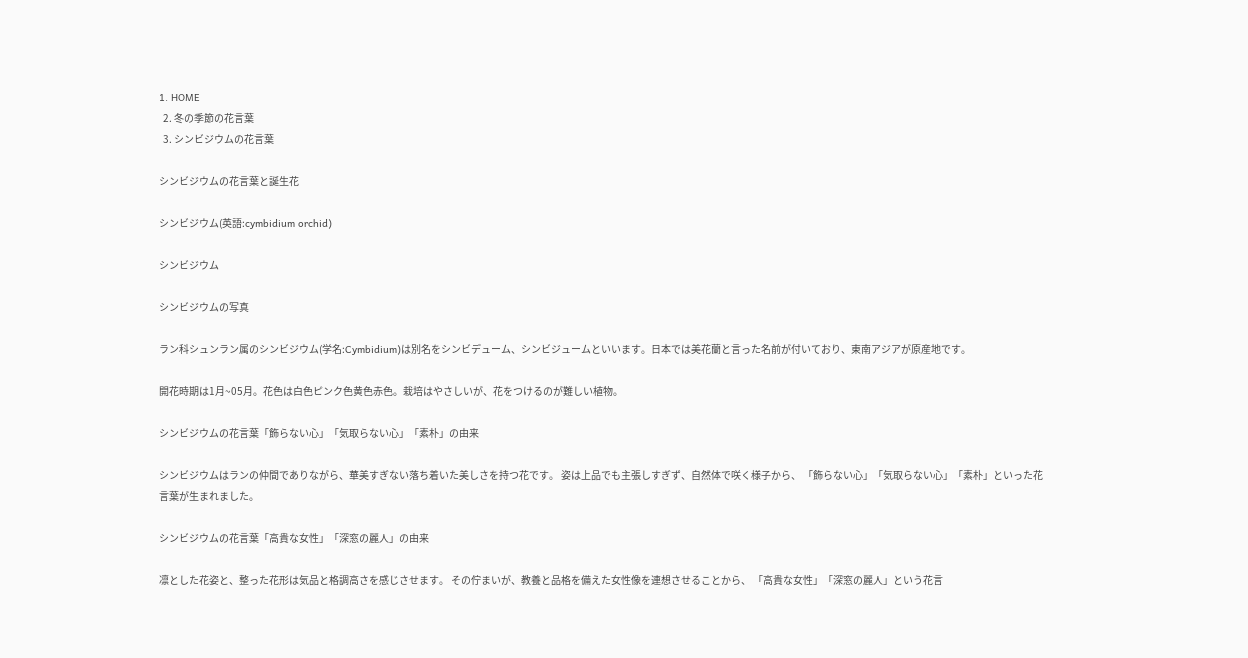1. HOME
  2. 冬の季節の花言葉
  3. シンビジウムの花言葉

シンビジウムの花言葉と誕生花

シンビジウム(英語:cymbidium orchid)

シンビジウム

シンビジウムの写真

ラン科シュンラン属のシンビジウム(学名:Cymbidium)は別名をシンビデューム、シンビジュームといいます。日本では美花蘭と言った名前が付いており、東南アジアが原産地です。

開花時期は1月~05月。花色は白色ピンク色黄色赤色。栽培はやさしいが、花をつけるのが難しい植物。

シンビジウムの花言葉「飾らない心」「気取らない心」「素朴」の由来

シンビジウムはランの仲間でありながら、華美すぎない落ち着いた美しさを持つ花です。 姿は上品でも主張しすぎず、自然体で咲く様子から、 「飾らない心」「気取らない心」「素朴」といった花言葉が生まれました。

シンビジウムの花言葉「高貴な女性」「深窓の麗人」の由来

凛とした花姿と、整った花形は気品と格調高さを感じさせます。 その佇まいが、教養と品格を備えた女性像を連想させることから、 「高貴な女性」「深窓の麗人」という花言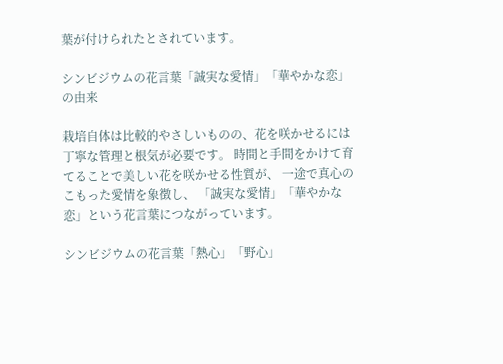葉が付けられたとされています。

シンビジウムの花言葉「誠実な愛情」「華やかな恋」の由来

栽培自体は比較的やさしいものの、花を咲かせるには丁寧な管理と根気が必要です。 時間と手間をかけて育てることで美しい花を咲かせる性質が、 一途で真心のこもった愛情を象徴し、 「誠実な愛情」「華やかな恋」という花言葉につながっています。

シンビジウムの花言葉「熱心」「野心」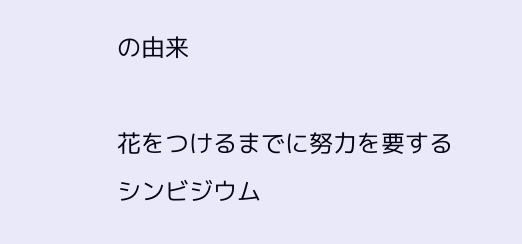の由来

花をつけるまでに努力を要するシンビジウム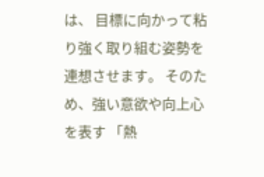は、 目標に向かって粘り強く取り組む姿勢を連想させます。 そのため、強い意欲や向上心を表す 「熱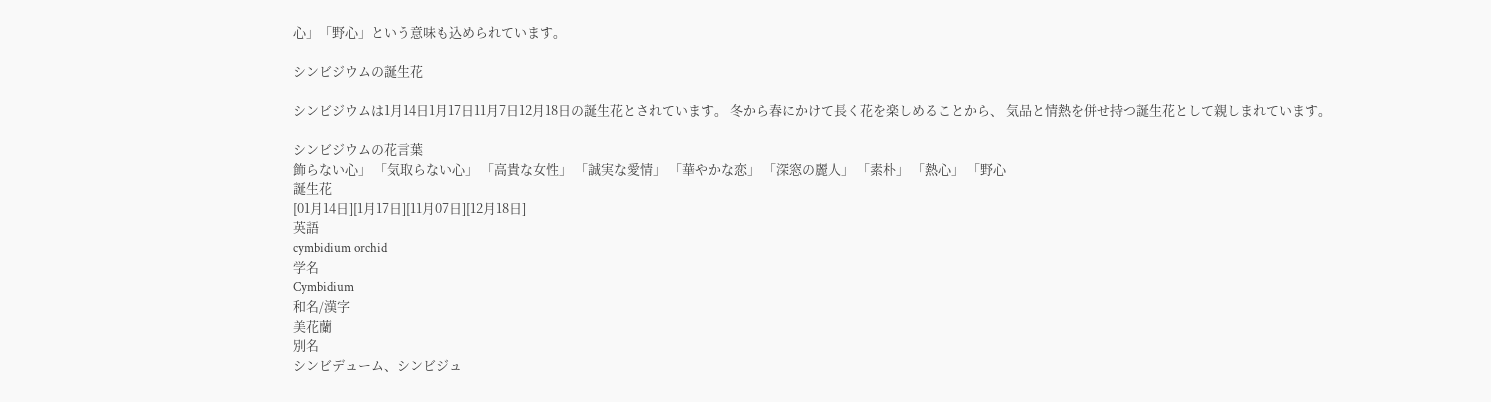心」「野心」という意味も込められています。

シンビジウムの誕生花

シンビジウムは1月14日1月17日11月7日12月18日の誕生花とされています。 冬から春にかけて長く花を楽しめることから、 気品と情熱を併せ持つ誕生花として親しまれています。

シンビジウムの花言葉
飾らない心」 「気取らない心」 「高貴な女性」 「誠実な愛情」 「華やかな恋」 「深窓の麗人」 「素朴」 「熱心」 「野心
誕生花
[01月14日][1月17日][11月07日][12月18日]
英語
cymbidium orchid
学名
Cymbidium
和名/漢字
美花蘭
別名
シンビデューム、シンビジュ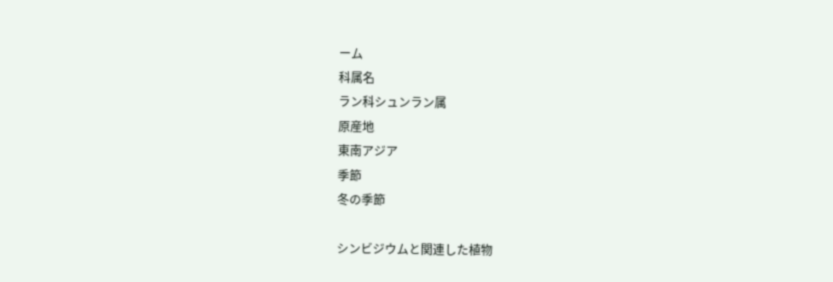ーム
科属名
ラン科シュンラン属
原産地
東南アジア
季節
冬の季節

シンビジウムと関連した植物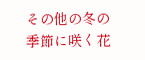その他の冬の季節に咲く花